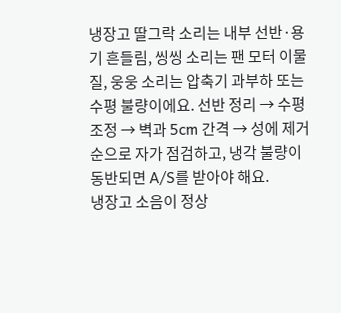냉장고 딸그락 소리는 내부 선반·용기 흔들림, 씽씽 소리는 팬 모터 이물질, 웅웅 소리는 압축기 과부하 또는 수평 불량이에요. 선반 정리 → 수평 조정 → 벽과 5cm 간격 → 성에 제거 순으로 자가 점검하고, 냉각 불량이 동반되면 A/S를 받아야 해요.
냉장고 소음이 정상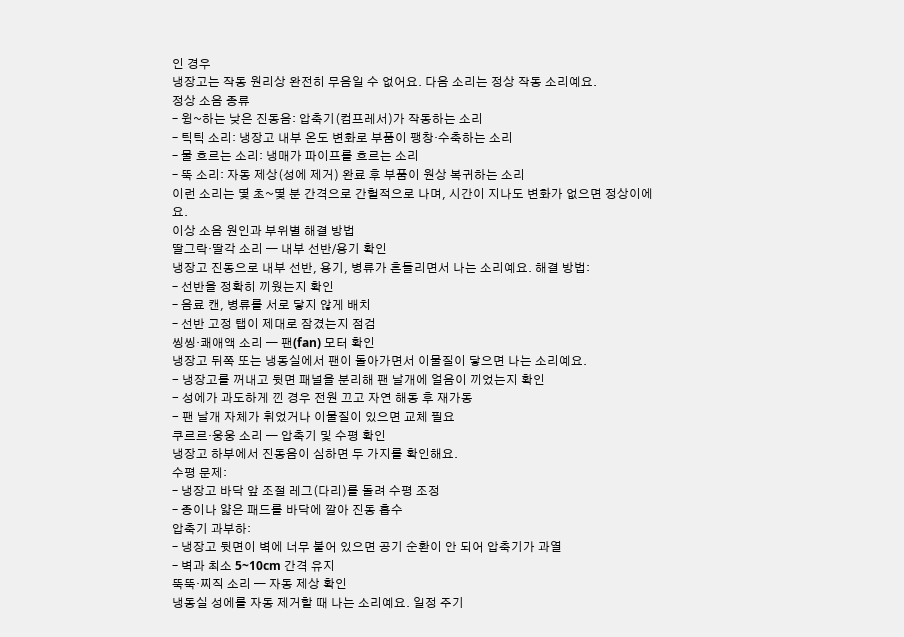인 경우
냉장고는 작동 원리상 완전히 무음일 수 없어요. 다음 소리는 정상 작동 소리예요.
정상 소음 종류
– 윙~하는 낮은 진동음: 압축기(컴프레서)가 작동하는 소리
– 틱틱 소리: 냉장고 내부 온도 변화로 부품이 팽창·수축하는 소리
– 물 흐르는 소리: 냉매가 파이프를 흐르는 소리
– 뚝 소리: 자동 제상(성에 제거) 완료 후 부품이 원상 복귀하는 소리
이런 소리는 몇 초~몇 분 간격으로 간헐적으로 나며, 시간이 지나도 변화가 없으면 정상이에요.
이상 소음 원인과 부위별 해결 방법
딸그락·딸각 소리 — 내부 선반/용기 확인
냉장고 진동으로 내부 선반, 용기, 병류가 흔들리면서 나는 소리예요. 해결 방법:
– 선반을 정확히 끼웠는지 확인
– 음료 캔, 병류를 서로 닿지 않게 배치
– 선반 고정 탭이 제대로 잠겼는지 점검
씽씽·쾌애액 소리 — 팬(fan) 모터 확인
냉장고 뒤쪽 또는 냉동실에서 팬이 돌아가면서 이물질이 닿으면 나는 소리예요.
- 냉장고를 꺼내고 뒷면 패널을 분리해 팬 날개에 얼음이 끼었는지 확인
- 성에가 과도하게 낀 경우 전원 끄고 자연 해동 후 재가동
- 팬 날개 자체가 휘었거나 이물질이 있으면 교체 필요
쿠르르·웅웅 소리 — 압축기 및 수평 확인
냉장고 하부에서 진동음이 심하면 두 가지를 확인해요.
수평 문제:
– 냉장고 바닥 앞 조절 레그(다리)를 돌려 수평 조정
– 종이나 얇은 패드를 바닥에 깔아 진동 흡수
압축기 과부하:
– 냉장고 뒷면이 벽에 너무 붙어 있으면 공기 순환이 안 되어 압축기가 과열
– 벽과 최소 5~10cm 간격 유지
뚝뚝·찌직 소리 — 자동 제상 확인
냉동실 성에를 자동 제거할 때 나는 소리예요. 일정 주기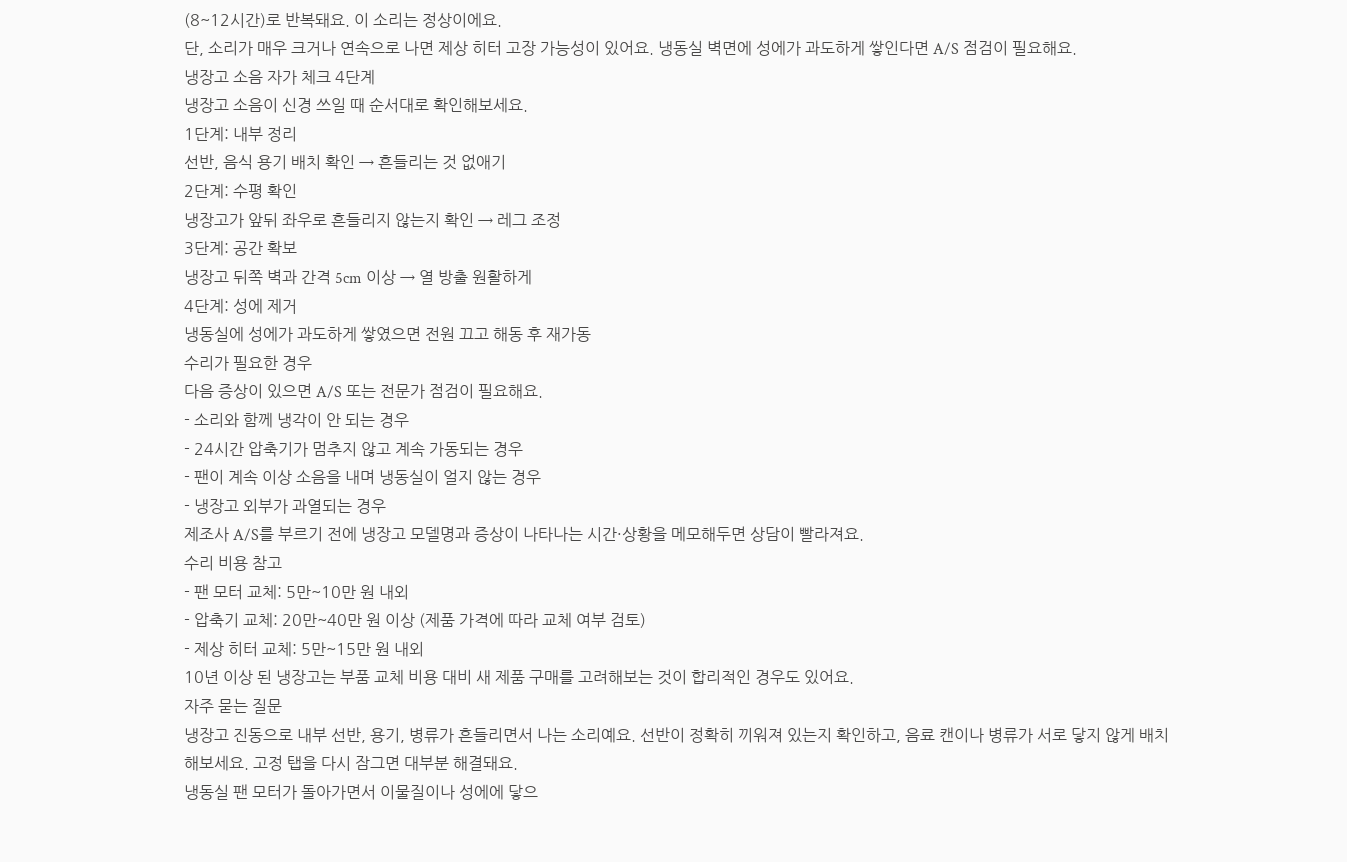(8~12시간)로 반복돼요. 이 소리는 정상이에요.
단, 소리가 매우 크거나 연속으로 나면 제상 히터 고장 가능성이 있어요. 냉동실 벽면에 성에가 과도하게 쌓인다면 A/S 점검이 필요해요.
냉장고 소음 자가 체크 4단계
냉장고 소음이 신경 쓰일 때 순서대로 확인해보세요.
1단계: 내부 정리
선반, 음식 용기 배치 확인 → 흔들리는 것 없애기
2단계: 수평 확인
냉장고가 앞뒤 좌우로 흔들리지 않는지 확인 → 레그 조정
3단계: 공간 확보
냉장고 뒤쪽 벽과 간격 5cm 이상 → 열 방출 원활하게
4단계: 성에 제거
냉동실에 성에가 과도하게 쌓였으면 전원 끄고 해동 후 재가동
수리가 필요한 경우
다음 증상이 있으면 A/S 또는 전문가 점검이 필요해요.
- 소리와 함께 냉각이 안 되는 경우
- 24시간 압축기가 멈추지 않고 계속 가동되는 경우
- 팬이 계속 이상 소음을 내며 냉동실이 얼지 않는 경우
- 냉장고 외부가 과열되는 경우
제조사 A/S를 부르기 전에 냉장고 모델명과 증상이 나타나는 시간·상황을 메모해두면 상담이 빨라져요.
수리 비용 참고
- 팬 모터 교체: 5만~10만 원 내외
- 압축기 교체: 20만~40만 원 이상 (제품 가격에 따라 교체 여부 검토)
- 제상 히터 교체: 5만~15만 원 내외
10년 이상 된 냉장고는 부품 교체 비용 대비 새 제품 구매를 고려해보는 것이 합리적인 경우도 있어요.
자주 묻는 질문
냉장고 진동으로 내부 선반, 용기, 병류가 흔들리면서 나는 소리예요. 선반이 정확히 끼워져 있는지 확인하고, 음료 캔이나 병류가 서로 닿지 않게 배치해보세요. 고정 탭을 다시 잠그면 대부분 해결돼요.
냉동실 팬 모터가 돌아가면서 이물질이나 성에에 닿으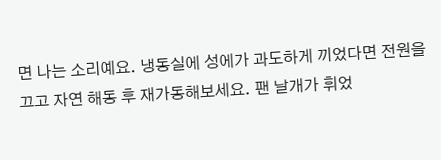면 나는 소리예요. 냉동실에 성에가 과도하게 끼었다면 전원을 끄고 자연 해동 후 재가동해보세요. 팬 날개가 휘었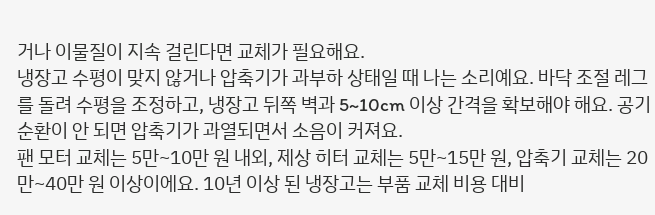거나 이물질이 지속 걸린다면 교체가 필요해요.
냉장고 수평이 맞지 않거나 압축기가 과부하 상태일 때 나는 소리예요. 바닥 조절 레그를 돌려 수평을 조정하고, 냉장고 뒤쪽 벽과 5~10cm 이상 간격을 확보해야 해요. 공기 순환이 안 되면 압축기가 과열되면서 소음이 커져요.
팬 모터 교체는 5만~10만 원 내외, 제상 히터 교체는 5만~15만 원, 압축기 교체는 20만~40만 원 이상이에요. 10년 이상 된 냉장고는 부품 교체 비용 대비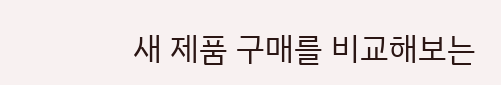새 제품 구매를 비교해보는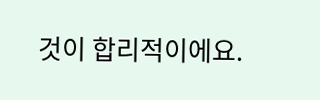것이 합리적이에요.